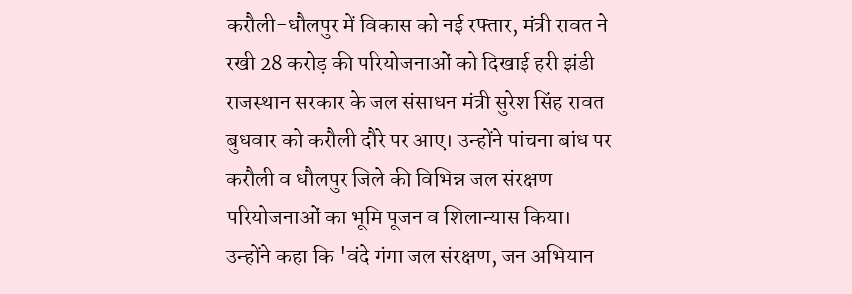करौली-धौलपुर में विकास को नई रफ्तार, मंत्री रावत ने रखी 28 करोड़ की परियोजनाओं को दिखाई हरी झंडी
राजस्थान सरकार के जल संसाधन मंत्री सुरेश सिंह रावत बुधवार को करौली दौरे पर आए। उन्होंने पांचना बांध पर करौली व धौलपुर जिले की विभिन्न जल संरक्षण परियोजनाओं का भूमि पूजन व शिलान्यास किया। उन्होंने कहा कि 'वंदे गंगा जल संरक्षण, जन अभियान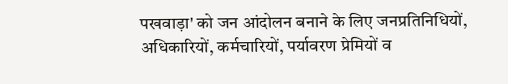पखवाड़ा' को जन आंदोलन बनाने के लिए जनप्रतिनिधियों, अधिकारियों, कर्मचारियों, पर्यावरण प्रेमियों व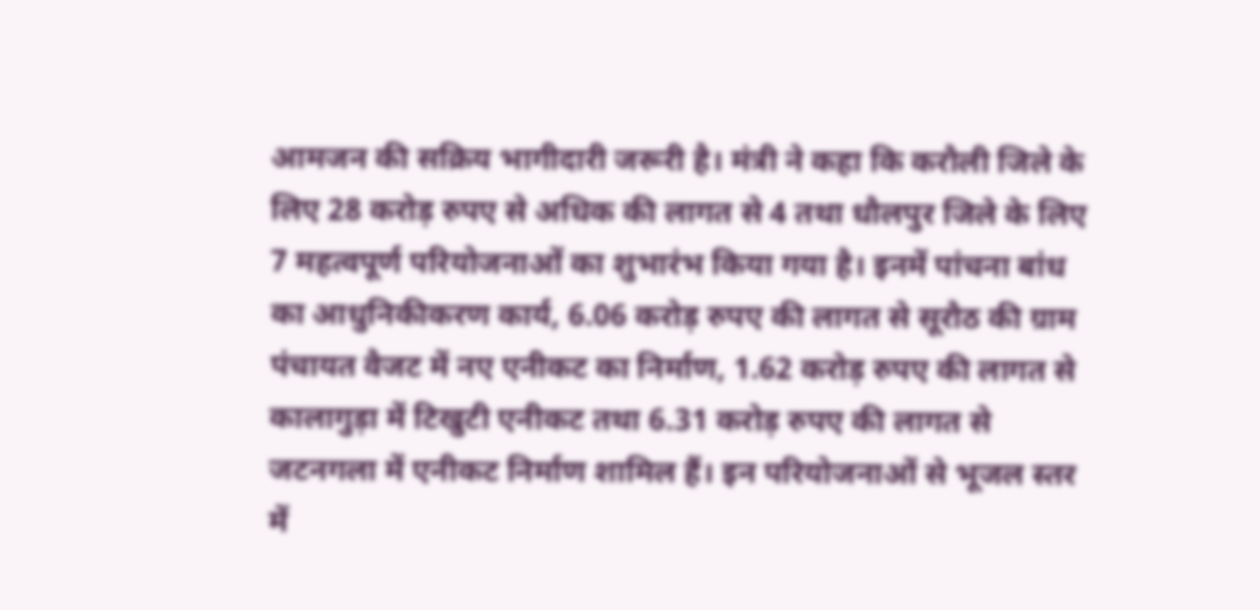आमजन की सक्रिय भागीदारी जरूरी है। मंत्री ने कहा कि करौली जिले के लिए 28 करोड़ रुपए से अधिक की लागत से 4 तथा धौलपुर जिले के लिए 7 महत्वपूर्ण परियोजनाओं का शुभारंभ किया गया है। इनमें पांचना बांध का आधुनिकीकरण कार्य, 6.06 करोड़ रुपए की लागत से सूरौठ की ग्राम पंचायत वैजट में नए एनीकट का निर्माण, 1.62 करोड़ रुपए की लागत से कालागुड़ा में टिखुटी एनीकट तथा 6.31 करोड़ रुपए की लागत से जटनगला में एनीकट निर्माण शामिल हैं। इन परियोजनाओं से भूजल स्तर में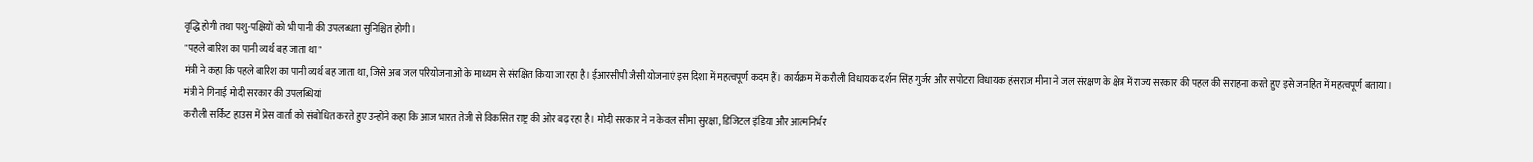वृद्धि होगी तथा पशु-पक्षियों को भी पानी की उपलब्धता सुनिश्चित होगी।
"पहले बारिश का पानी व्यर्थ बह जाता था"
मंत्री ने कहा कि पहले बारिश का पानी व्यर्थ बह जाता था, जिसे अब जल परियोजनाओं के माध्यम से संरक्षित किया जा रहा है। ईआरसीपी जैसी योजनाएं इस दिशा में महत्वपूर्ण कदम हैं। कार्यक्रम में करौली विधायक दर्शन सिंह गुर्जर और सपोटरा विधायक हंसराज मीना ने जल संरक्षण के क्षेत्र में राज्य सरकार की पहल की सराहना करते हुए इसे जनहित में महत्वपूर्ण बताया।
मंत्री ने गिनाई मोदी सरकार की उपलब्धियां
करौली सर्किट हाउस में प्रेस वार्ता को संबोधित करते हुए उन्होंने कहा कि आज भारत तेजी से विकसित राष्ट्र की ओर बढ़ रहा है। मोदी सरकार ने न केवल सीमा सुरक्षा, डिजिटल इंडिया और आत्मनिर्भर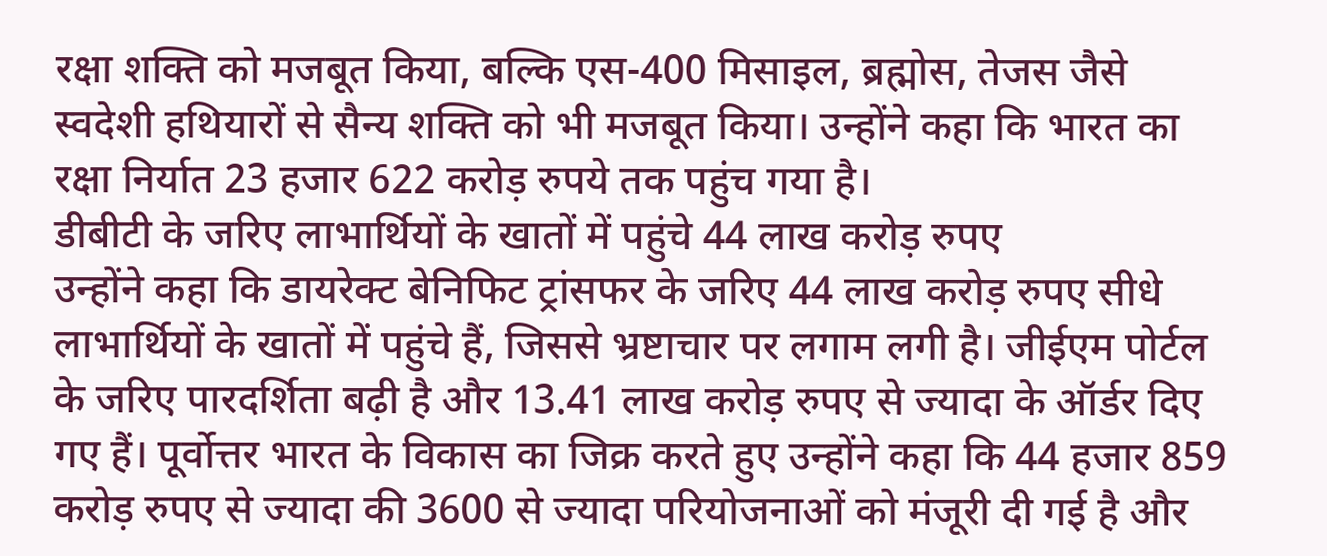रक्षा शक्ति को मजबूत किया, बल्कि एस-400 मिसाइल, ब्रह्मोस, तेजस जैसे स्वदेशी हथियारों से सैन्य शक्ति को भी मजबूत किया। उन्होंने कहा कि भारत का रक्षा निर्यात 23 हजार 622 करोड़ रुपये तक पहुंच गया है।
डीबीटी के जरिए लाभार्थियों के खातों में पहुंचे 44 लाख करोड़ रुपए
उन्होंने कहा कि डायरेक्ट बेनिफिट ट्रांसफर के जरिए 44 लाख करोड़ रुपए सीधे लाभार्थियों के खातों में पहुंचे हैं, जिससे भ्रष्टाचार पर लगाम लगी है। जीईएम पोर्टल के जरिए पारदर्शिता बढ़ी है और 13.41 लाख करोड़ रुपए से ज्यादा के ऑर्डर दिए गए हैं। पूर्वोत्तर भारत के विकास का जिक्र करते हुए उन्होंने कहा कि 44 हजार 859 करोड़ रुपए से ज्यादा की 3600 से ज्यादा परियोजनाओं को मंजूरी दी गई है और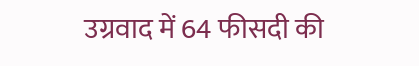उग्रवाद में 64 फीसदी की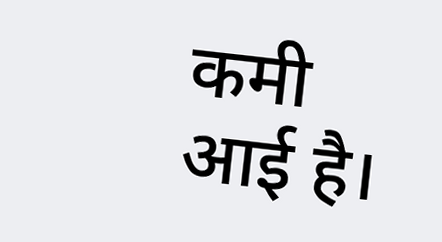कमी आई है।